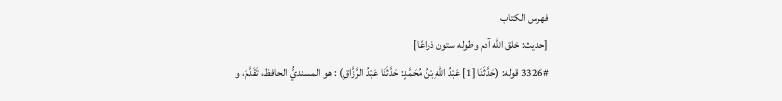فهرس الكتاب
[حديث: خلق الله آدم وطوله ستون ذراعًا]
3326# قوله: (حَدَّثَنَا [1] عَبْدُ اللهِ بْنُ مُحَمَّدٍ: حَدَّثَنَا عَبْدُ الرَّزَّاقِ) : هو المسنديُّ الحافظ، تَقَدَّمَ، و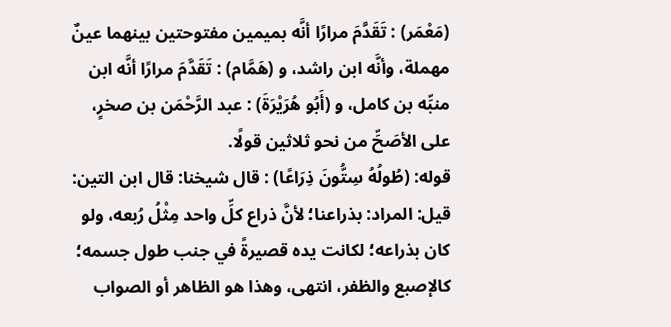(مَعْمَر) : تَقَدَّمَ مرارًا أنَّه بميمين مفتوحتين بينهما عينٌ مهملة، وأنَّه ابن راشد، و (هَمَّام) : تَقَدَّمَ مرارًا أنَّه ابن منبِّه بن كامل، و (أَبُو هُرَيْرَةَ) : عبد الرَّحْمَن بن صخرٍ، على الأصَحِّ من نحو ثلاثين قولًا.
قوله: (طُولُهُ سِتُّونَ ذِرَاعًا) : قال شيخنا: قال ابن التين: قيل: المراد: بذراعنا؛ لأنَّ ذراع كلِّ واحد مِثْلُ رُبعه، ولو كان بذراعه؛ لكانت يده قصيرةً في جنب طول جسمه؛ كالإصبع والظفر، انتهى، وهذا هو الظاهر أو الصواب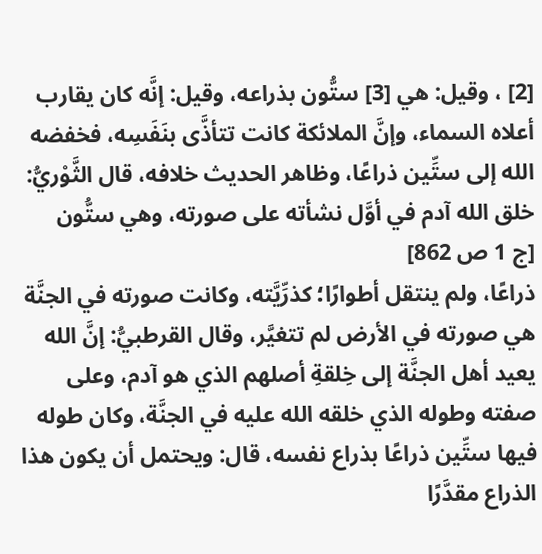[2] ، وقيل: هي [3] ستُّون بذراعه، وقيل: إنَّه كان يقارب أعلاه السماء، وإنَّ الملائكة كانت تتأذَّى بنَفَسِه، فخفضه الله إلى ستِّين ذراعًا، وظاهر الحديث خلافه، قال الثَّوْريُّ: خلق الله آدم في أوَّل نشأته على صورته، وهي ستُّون
[ج 1 ص 862]
ذراعًا، ولم ينتقل أطوارًا؛ كذرِّيَّته، وكانت صورته في الجنَّة هي صورته في الأرض لم تتغيَّر، وقال القرطبيُّ: إنَّ الله يعيد أهل الجنَّة إلى خِلقةِ أصلهم الذي هو آدم، وعلى صفته وطوله الذي خلقه الله عليه في الجنَّة، وكان طوله فيها ستِّين ذراعًا بذراع نفسه، قال: ويحتمل أن يكون هذا الذراع مقدَّرًا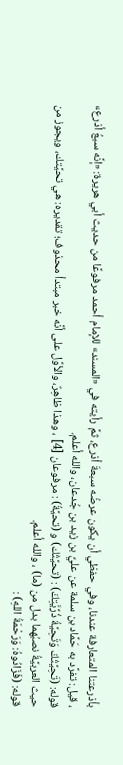بأذرعتنا المتعارفة عندنا، وفي حفظي أن يكون عرضُه سبعةَ أذرع، ثمَّ رأيته في «المسند» للإمام أحمد مرفوعًا من حديث أبي هريرة: «إنَّه سبعُ أذرع» ، قيل: تفرَّد به حَمَّاد بن سلمة عن عليِّ بن زيد بن جُدعان، والله أعلم.
قوله: (تَحِيَّتُكَ وَتَحِيَّةُ ذُرِّيَّتِكَ) : (تحيَّتُك) و (تحيَّةُ) : مرفوعان [4] ، وهذا ظاهِرٌ، والأوَّل على أنَّه خبر مبتدأ محذوف؛ تقديره: هي تحيَّتك، ويجوز من حيث العربيَّةُ نصبُهما بدل من (ما) ، والله أعلم.
قوله: (فَزَادُوهُ: وَرَحْمَةُ اللهِ) :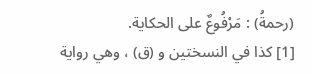(رحمةُ) : مَرْفُوعٌ على الحكاية.
[1] كذا في النسختين و (ق) ، وهي رواية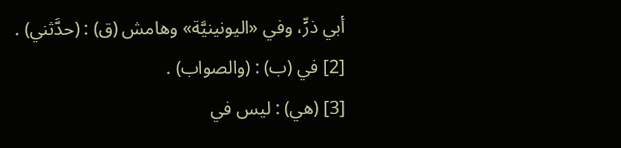أبي ذرٍّ، وفي «اليونينيَّة» وهامش (ق) : (حدَّثني) .
[2] في (ب) : (والصواب) .
[3] (هي) : ليس في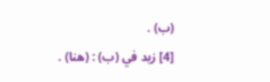(ب) .
[4] زيد في (ب) : (هنا) .